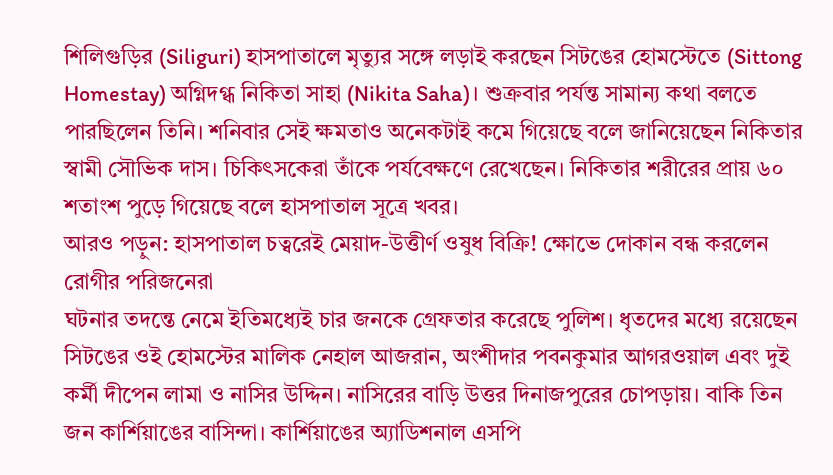শিলিগুড়ির (Siliguri) হাসপাতালে মৃত্যুর সঙ্গে লড়াই করছেন সিটঙের হোমস্টেতে (Sittong Homestay) অগ্নিদগ্ধ নিকিতা সাহা (Nikita Saha)। শুক্রবার পর্যন্ত সামান্য কথা বলতে পারছিলেন তিনি। শনিবার সেই ক্ষমতাও অনেকটাই কমে গিয়েছে বলে জানিয়েছেন নিকিতার স্বামী সৌভিক দাস। চিকিৎসকেরা তাঁকে পর্যবেক্ষণে রেখেছেন। নিকিতার শরীরের প্রায় ৬০ শতাংশ পুড়ে গিয়েছে বলে হাসপাতাল সূত্রে খবর।
আরও পড়ুন: হাসপাতাল চত্বরেই মেয়াদ-উত্তীর্ণ ওষুধ বিক্রি! ক্ষোভে দোকান বন্ধ করলেন রোগীর পরিজনেরা
ঘটনার তদন্তে নেমে ইতিমধ্যেই চার জনকে গ্রেফতার করেছে পুলিশ। ধৃতদের মধ্যে রয়েছেন সিটঙের ওই হোমস্টের মালিক নেহাল আজরান, অংশীদার পবনকুমার আগরওয়াল এবং দুই কর্মী দীপেন লামা ও নাসির উদ্দিন। নাসিরের বাড়ি উত্তর দিনাজপুরের চোপড়ায়। বাকি তিন জন কার্শিয়াঙের বাসিন্দা। কার্শিয়াঙের অ্যাডিশনাল এসপি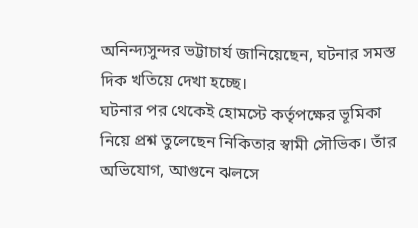অনিন্দ্যসুন্দর ভট্টাচার্য জানিয়েছেন, ঘটনার সমস্ত দিক খতিয়ে দেখা হচ্ছে।
ঘটনার পর থেকেই হোমস্টে কর্তৃপক্ষের ভূমিকা নিয়ে প্রশ্ন তুলেছেন নিকিতার স্বামী সৌভিক। তাঁর অভিযোগ, আগুনে ঝলসে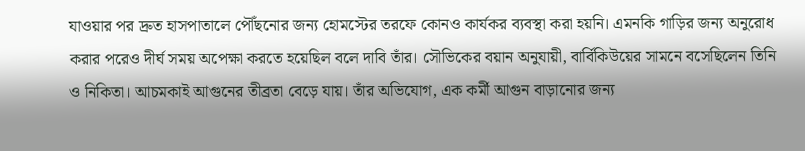যাওয়ার পর দ্রুত হাসপাতালে পৌঁছনোর জন্য হোমস্টের তরফে কোনও কার্যকর ব্যবস্থা করা হয়নি। এমনকি গাড়ির জন্য অনুরোধ করার পরেও দীর্ঘ সময় অপেক্ষা করতে হয়েছিল বলে দাবি তাঁর। সৌভিকের বয়ান অনুযায়ী, বার্বিকিউয়ের সামনে বসেছিলেন তিনি ও নিকিতা। আচমকাই আগুনের তীব্রতা বেড়ে যায়। তাঁর অভিযোগ, এক কর্মী আগুন বাড়ানোর জন্য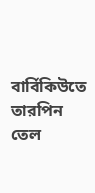বার্বিকিউতে তারপিন তেল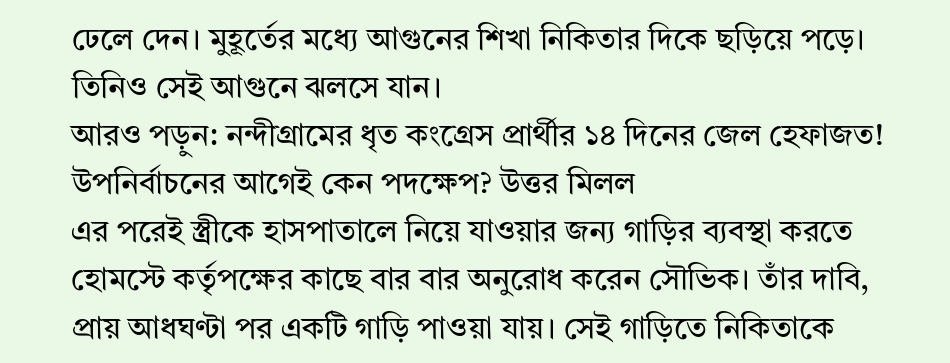ঢেলে দেন। মুহূর্তের মধ্যে আগুনের শিখা নিকিতার দিকে ছড়িয়ে পড়ে। তিনিও সেই আগুনে ঝলসে যান।
আরও পড়ুন: নন্দীগ্রামের ধৃত কংগ্রেস প্রার্থীর ১৪ দিনের জেল হেফাজত! উপনির্বাচনের আগেই কেন পদক্ষেপ? উত্তর মিলল
এর পরেই স্ত্রীকে হাসপাতালে নিয়ে যাওয়ার জন্য গাড়ির ব্যবস্থা করতে হোমস্টে কর্তৃপক্ষের কাছে বার বার অনুরোধ করেন সৌভিক। তাঁর দাবি, প্রায় আধঘণ্টা পর একটি গাড়ি পাওয়া যায়। সেই গাড়িতে নিকিতাকে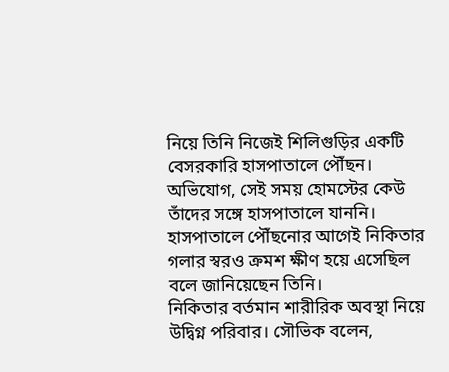নিয়ে তিনি নিজেই শিলিগুড়ির একটি বেসরকারি হাসপাতালে পৌঁছন। অভিযোগ, সেই সময় হোমস্টের কেউ তাঁদের সঙ্গে হাসপাতালে যাননি। হাসপাতালে পৌঁছনোর আগেই নিকিতার গলার স্বরও ক্রমশ ক্ষীণ হয়ে এসেছিল বলে জানিয়েছেন তিনি।
নিকিতার বর্তমান শারীরিক অবস্থা নিয়ে উদ্বিগ্ন পরিবার। সৌভিক বলেন,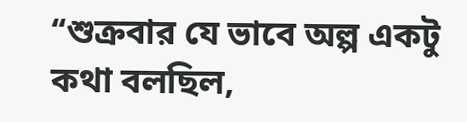‘‘শুক্রবার যে ভাবে অল্প একটু কথা বলছিল,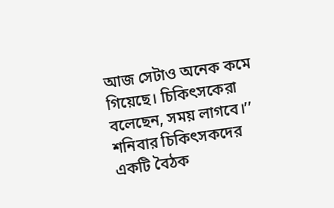আজ সেটাও অনেক কমে গিয়েছে। চিকিৎসকেরা বলেছেন, সময় লাগবে।’’ শনিবার চিকিৎসকদের একটি বৈঠক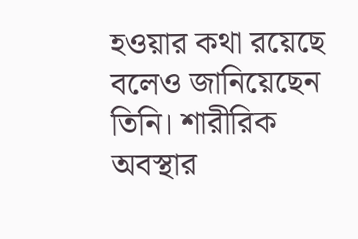হওয়ার কথা রয়েছে বলেও জানিয়েছেন তিনি। শারীরিক অবস্থার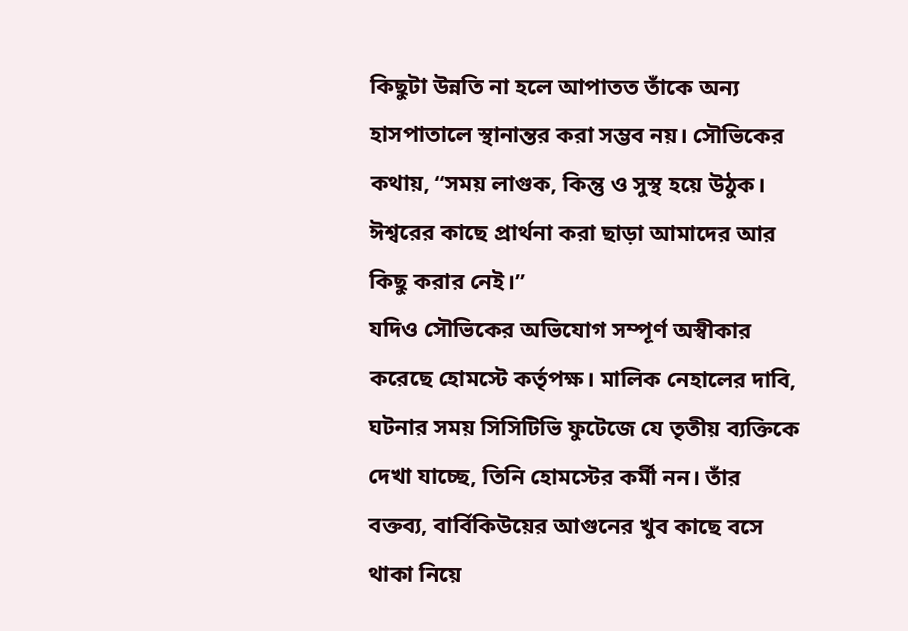কিছুটা উন্নতি না হলে আপাতত তাঁকে অন্য হাসপাতালে স্থানান্তর করা সম্ভব নয়। সৌভিকের কথায়, ‘‘সময় লাগুক, কিন্তু ও সুস্থ হয়ে উঠুক। ঈশ্বরের কাছে প্রার্থনা করা ছাড়া আমাদের আর কিছু করার নেই।’’
যদিও সৌভিকের অভিযোগ সম্পূর্ণ অস্বীকার করেছে হোমস্টে কর্তৃপক্ষ। মালিক নেহালের দাবি, ঘটনার সময় সিসিটিভি ফুটেজে যে তৃতীয় ব্যক্তিকে দেখা যাচ্ছে, তিনি হোমস্টের কর্মী নন। তাঁর বক্তব্য, বার্বিকিউয়ের আগুনের খুব কাছে বসে থাকা নিয়ে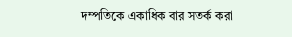দম্পতিকে একাধিক বার সতর্ক করা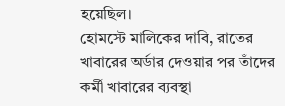হয়েছিল।
হোমস্টে মালিকের দাবি, রাতের খাবারের অর্ডার দেওয়ার পর তাঁদের কর্মী খাবারের ব্যবস্থা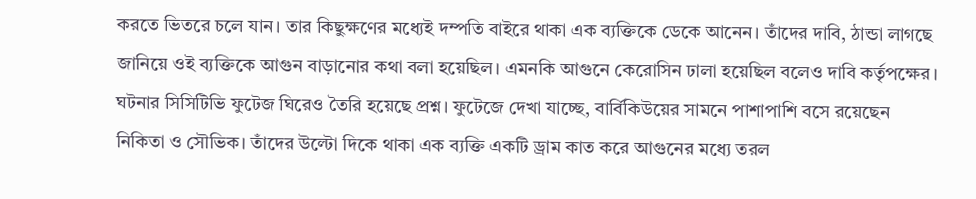করতে ভিতরে চলে যান। তার কিছুক্ষণের মধ্যেই দম্পতি বাইরে থাকা এক ব্যক্তিকে ডেকে আনেন। তাঁদের দাবি, ঠান্ডা লাগছে জানিয়ে ওই ব্যক্তিকে আগুন বাড়ানোর কথা বলা হয়েছিল। এমনকি আগুনে কেরোসিন ঢালা হয়েছিল বলেও দাবি কর্তৃপক্ষের।
ঘটনার সিসিটিভি ফুটেজ ঘিরেও তৈরি হয়েছে প্রশ্ন। ফুটেজে দেখা যাচ্ছে, বার্বিকিউয়ের সামনে পাশাপাশি বসে রয়েছেন নিকিতা ও সৌভিক। তাঁদের উল্টো দিকে থাকা এক ব্যক্তি একটি ড্রাম কাত করে আগুনের মধ্যে তরল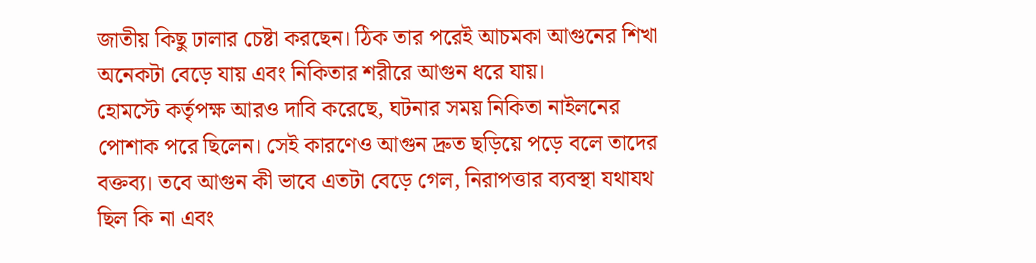জাতীয় কিছু ঢালার চেষ্টা করছেন। ঠিক তার পরেই আচমকা আগুনের শিখা অনেকটা বেড়ে যায় এবং নিকিতার শরীরে আগুন ধরে যায়।
হোমস্টে কর্তৃপক্ষ আরও দাবি করেছে, ঘটনার সময় নিকিতা নাইলনের পোশাক পরে ছিলেন। সেই কারণেও আগুন দ্রুত ছড়িয়ে পড়ে বলে তাদের বক্তব্য। তবে আগুন কী ভাবে এতটা বেড়ে গেল, নিরাপত্তার ব্যবস্থা যথাযথ ছিল কি না এবং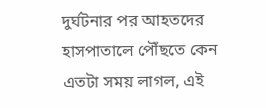দুর্ঘটনার পর আহতদের হাসপাতালে পৌঁছতে কেন এতটা সময় লাগল, এই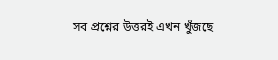সব প্রশ্নের উত্তরই এখন খুঁজছে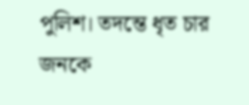পুলিশ। তদন্তে ধৃত চার জনকে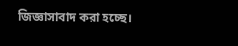জিজ্ঞাসাবাদ করা হচ্ছে।